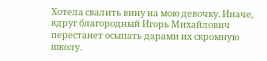Хотела свалить вину на мою девочку. Иначе, вдруг благородный Игорь Михайлович перестанет осыпать дарами их скромную школу.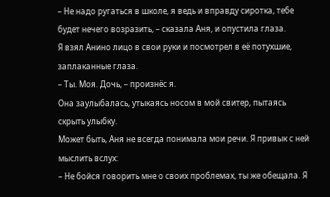– Не надо ругаться в школе, я ведь и вправду сиротка, тебе будет нечего возразить, – сказала Аня, и опустила глаза.
Я взял Анино лицо в свои руки и посмотрел в её потухшие, заплаканные глаза.
– Ты. Моя. Дочь, – произнёс я.
Она заулыбалась, утыкаясь носом в мой свитер, пытаясь скрыть улыбку.
Может быть, Аня не всегда понимала мои речи. Я привык с ней мыслить вслух:
– Не бойся говорить мне о своих проблемах, ты же обещала. Я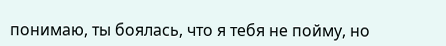понимаю, ты боялась, что я тебя не пойму, но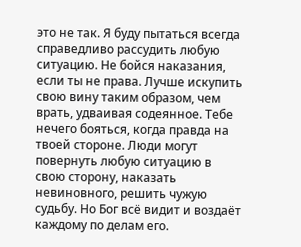это не так. Я буду пытаться всегда справедливо рассудить любую ситуацию. Не бойся наказания, если ты не права. Лучше искупить свою вину таким образом, чем врать, удваивая содеянное. Тебе нечего бояться, когда правда на твоей стороне. Люди могут повернуть любую ситуацию в свою сторону, наказать невиновного, решить чужую судьбу. Но Бог всё видит и воздаёт каждому по делам его.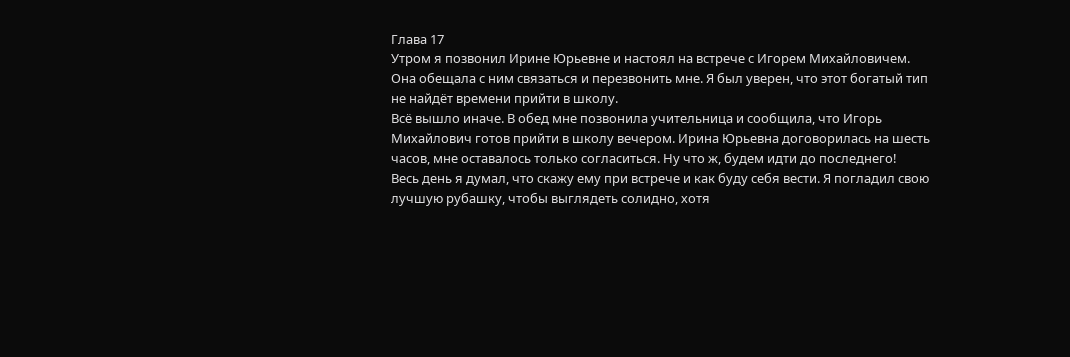Глава 17
Утром я позвонил Ирине Юрьевне и настоял на встрече с Игорем Михайловичем. Она обещала с ним связаться и перезвонить мне. Я был уверен, что этот богатый тип не найдёт времени прийти в школу.
Всё вышло иначе. В обед мне позвонила учительница и сообщила, что Игорь Михайлович готов прийти в школу вечером. Ирина Юрьевна договорилась на шесть часов, мне оставалось только согласиться. Ну что ж, будем идти до последнего!
Весь день я думал, что скажу ему при встрече и как буду себя вести. Я погладил свою лучшую рубашку, чтобы выглядеть солидно, хотя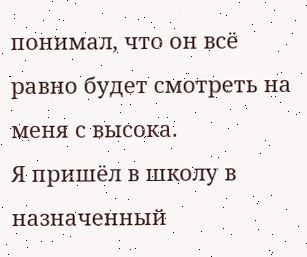понимал, что он всё равно будет смотреть на меня с высока.
Я пришёл в школу в назначенный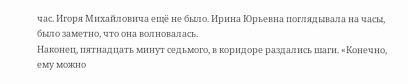час. Игоря Михайловича ещё не было. Ирина Юрьевна поглядывала на часы, было заметно, что она волновалась.
Наконец, пятнадцать минут седьмого, в коридоре раздались шаги. «Конечно, ему можно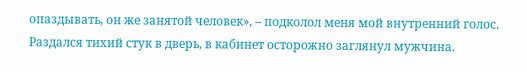опаздывать, он же занятой человек», – подколол меня мой внутренний голос.
Раздался тихий стук в дверь, в кабинет осторожно заглянул мужчина.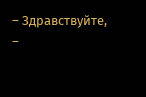– Здравствуйте, –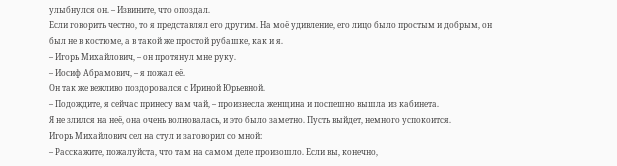улыбнулся он. – Извините, что опоздал.
Если говорить честно, то я представлял его другим. На моё удивление, его лицо было простым и добрым, он был не в костюме, а в такой же простой рубашке, как и я.
– Игорь Михайлович, – он протянул мне руку.
– Иосиф Абрамович, – я пожал её.
Он так же вежливо поздоровался с Ириной Юрьевной.
– Подождите, я сейчас принесу вам чай, – произнесла женщина и поспешно вышла из кабинета.
Я не злился на неё, она очень волновалась, и это было заметно. Пусть выйдет, немного успокоится.
Игорь Михайлович сел на стул и заговорил со мной:
– Расскажите, пожалуйста, что там на самом деле произошло. Если вы, конечно,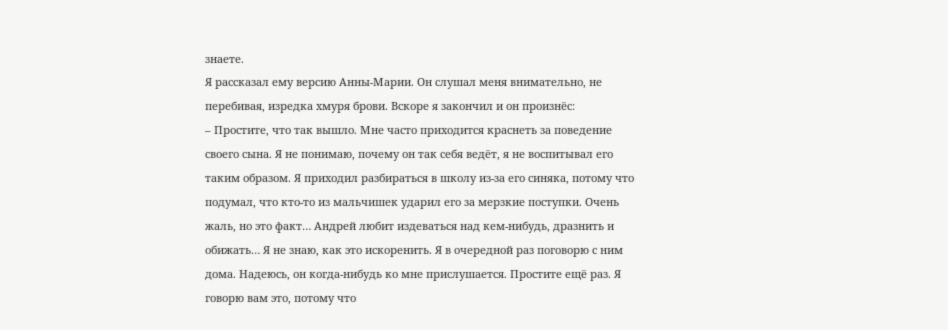знаете.
Я рассказал ему версию Анны-Марии. Он слушал меня внимательно, не перебивая, изредка хмуря брови. Вскоре я закончил и он произнёс:
– Простите, что так вышло. Мне часто приходится краснеть за поведение своего сына. Я не понимаю, почему он так себя ведёт, я не воспитывал его таким образом. Я приходил разбираться в школу из-за его синяка, потому что подумал, что кто-то из мальчишек ударил его за мерзкие поступки. Очень жаль, но это факт… Андрей любит издеваться над кем-нибудь, дразнить и обижать… Я не знаю, как это искоренить. Я в очередной раз поговорю с ним дома. Надеюсь, он когда-нибудь ко мне прислушается. Простите ещё раз. Я говорю вам это, потому что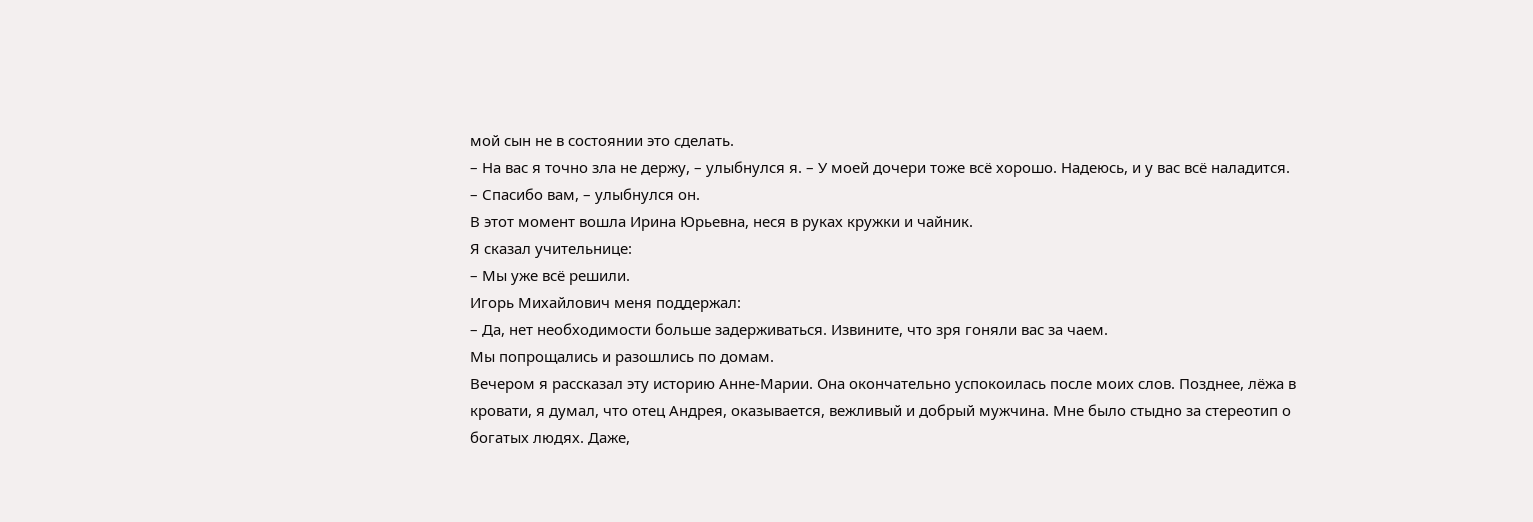мой сын не в состоянии это сделать.
– На вас я точно зла не держу, – улыбнулся я. – У моей дочери тоже всё хорошо. Надеюсь, и у вас всё наладится.
– Спасибо вам, – улыбнулся он.
В этот момент вошла Ирина Юрьевна, неся в руках кружки и чайник.
Я сказал учительнице:
– Мы уже всё решили.
Игорь Михайлович меня поддержал:
– Да, нет необходимости больше задерживаться. Извините, что зря гоняли вас за чаем.
Мы попрощались и разошлись по домам.
Вечером я рассказал эту историю Анне-Марии. Она окончательно успокоилась после моих слов. Позднее, лёжа в кровати, я думал, что отец Андрея, оказывается, вежливый и добрый мужчина. Мне было стыдно за стереотип о богатых людях. Даже,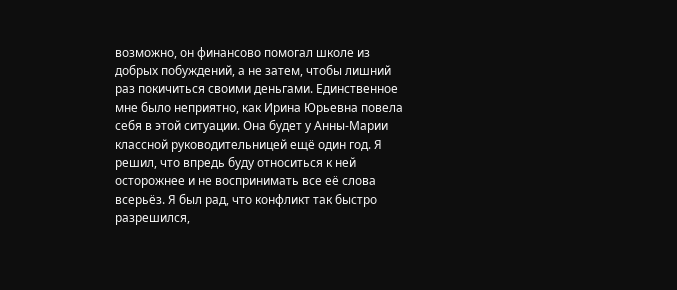возможно, он финансово помогал школе из добрых побуждений, а не затем, чтобы лишний раз покичиться своими деньгами. Единственное мне было неприятно, как Ирина Юрьевна повела себя в этой ситуации. Она будет у Анны-Марии классной руководительницей ещё один год. Я решил, что впредь буду относиться к ней осторожнее и не воспринимать все её слова всерьёз. Я был рад, что конфликт так быстро разрешился,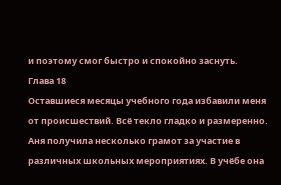и поэтому смог быстро и спокойно заснуть.
Глава 18
Оставшиеся месяцы учебного года избавили меня от происшествий. Всё текло гладко и размеренно. Аня получила несколько грамот за участие в различных школьных мероприятиях. В учёбе она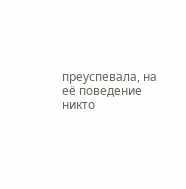преуспевала, на её поведение никто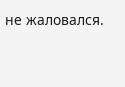не жаловался.